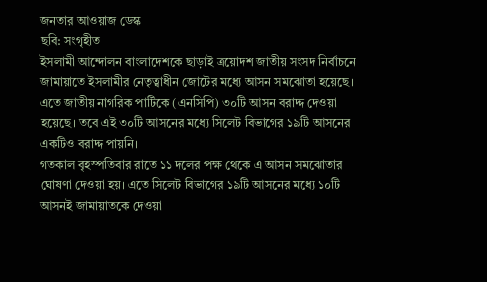জনতার আওয়াজ ডেস্ক
ছবি: সংগৃহীত
ইসলামী আন্দোলন বাংলাদেশকে ছাড়াই ত্রয়োদশ জাতীয় সংসদ নির্বাচনে জামায়াতে ইসলামীর নেতৃত্বাধীন জোটের মধ্যে আসন সমঝোতা হয়েছে। এতে জাতীয় নাগরিক পার্টিকে (এনসিপি) ৩০টি আসন বরাদ্দ দেওয়া হয়েছে। তবে এই ৩০টি আসনের মধ্যে সিলেট বিভাগের ১৯টি আসনের একটিও বরাদ্দ পায়নি।
গতকাল বৃহস্পতিবার রাতে ১১ দলের পক্ষ থেকে এ আসন সমঝোতার ঘোষণা দেওয়া হয়। এতে সিলেট বিভাগের ১৯টি আসনের মধ্যে ১০টি আসনই জামায়াতকে দেওয়া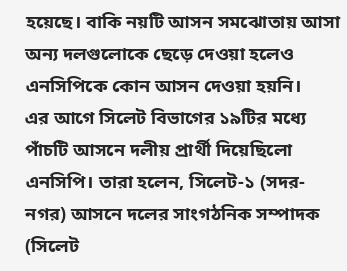হয়েছে। বাকি নয়টি আসন সমঝোতায় আসা অন্য দলগুলোকে ছেড়ে দেওয়া হলেও এনসিপিকে কোন আসন দেওয়া হয়নি।
এর আগে সিলেট বিভাগের ১৯টির মধ্যে পাঁচটি আসনে দলীয় প্রার্থী দিয়েছিলো এনসিপি। তারা হলেন, সিলেট-১ (সদর-নগর) আসনে দলের সাংগঠনিক সম্পাদক (সিলেট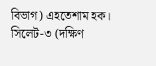বিভাগ) এহতেশাম হক। সিলেট-৩ (দক্ষিণ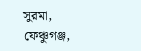সুরমা, ফেঞ্চুগঞ্জ,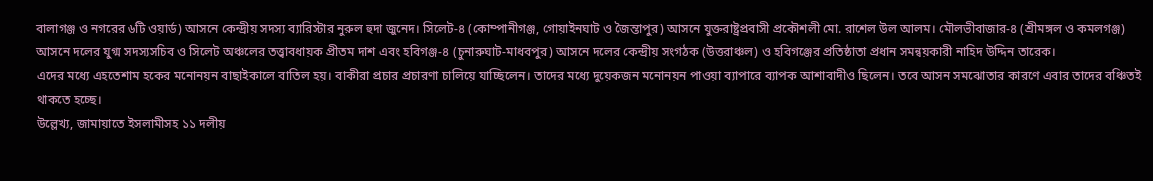বালাগঞ্জ ও নগরের ৬টি ওয়ার্ড) আসনে কেন্দ্রীয় সদস্য ব্যারিস্টার নুরুল হুদা জুনেদ। সিলেট-৪ (কোম্পানীগঞ্জ, গোয়াইনঘাট ও জৈন্তাপুর) আসনে যুক্তরাষ্ট্রপ্রবাসী প্রকৌশলী মো. রাশেল উল আলম। মৌলভীবাজার-৪ (শ্রীমঙ্গল ও কমলগঞ্জ) আসনে দলের যুগ্ম সদস্যসচিব ও সিলেট অঞ্চলের তত্ত্বাবধায়ক প্রীতম দাশ এবং হবিগঞ্জ-৪ (চুনারুঘাট-মাধবপুর) আসনে দলের কেন্দ্রীয় সংগঠক (উত্তরাঞ্চল) ও হবিগঞ্জের প্রতিষ্ঠাতা প্রধান সমন্বয়কারী নাহিদ উদ্দিন তারেক।
এদের মধ্যে এহতেশাম হকের মনোনয়ন বাছাইকালে বাতিল হয়। বাকীরা প্রচার প্রচারণা চালিয়ে যাচ্ছিলেন। তাদের মধ্যে দুয়েকজন মনোনয়ন পাওয়া ব্যাপারে ব্যাপক আশাবাদীও ছিলেন। তবে আসন সমঝোতার কারণে এবার তাদের বঞ্চিতই থাকতে হচ্ছে।
উল্লেখ্য, জামায়াতে ইসলামীসহ ১১ দলীয়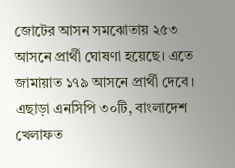জোটের আসন সমঝোতায় ২৫৩ আসনে প্রার্থী ঘোষণা হয়েছে। এতে জামায়াত ১৭৯ আসনে প্রার্থী দেবে। এছাড়া এনসিপি ৩০টি, বাংলাদেশ খেলাফত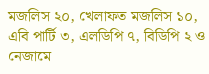মজলিস ২০, খেলাফত মজলিস ১০, এবি পার্টি ৩, এলডিপি ৭, বিডিপি ২ ও নেজামে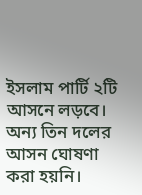ইসলাম পার্টি ২টি আসনে লড়বে। অন্য তিন দলের আসন ঘোষণা করা হয়নি।